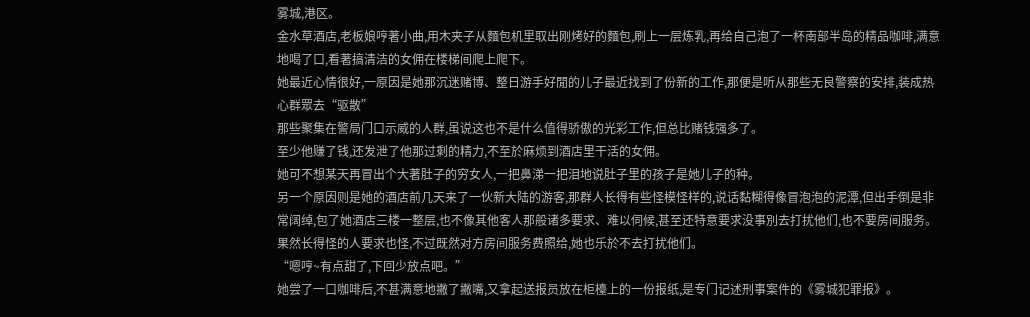雾城,港区。
金水草酒店,老板娘哼著小曲,用木夹子从麵包机里取出刚烤好的麵包,刷上一层炼乳,再给自己泡了一杯南部半岛的精品咖啡,满意地喝了口,看著搞清洁的女佣在楼梯间爬上爬下。
她最近心情很好,一原因是她那沉迷赌博、整日游手好閒的儿子最近找到了份新的工作,那便是听从那些无良警察的安排,装成热心群眾去“驱散”
那些聚集在警局门口示威的人群,虽说这也不是什么值得骄傲的光彩工作,但总比赌钱强多了。
至少他赚了钱,还发泄了他那过剩的精力,不至於麻烦到酒店里干活的女佣。
她可不想某天再冒出个大著肚子的穷女人,一把鼻涕一把泪地说肚子里的孩子是她儿子的种。
另一个原因则是她的酒店前几天来了一伙新大陆的游客,那群人长得有些怪模怪样的,说话黏糊得像冒泡泡的泥潭,但出手倒是非常阔绰,包了她酒店三楼一整层,也不像其他客人那般诸多要求、难以伺候,甚至还特意要求没事別去打扰他们,也不要房间服务。
果然长得怪的人要求也怪,不过既然对方房间服务费照给,她也乐於不去打扰他们。
“嗯哼~有点甜了,下回少放点吧。”
她尝了一口咖啡后,不甚满意地撇了撇嘴,又拿起送报员放在柜檯上的一份报纸,是专门记述刑事案件的《雾城犯罪报》。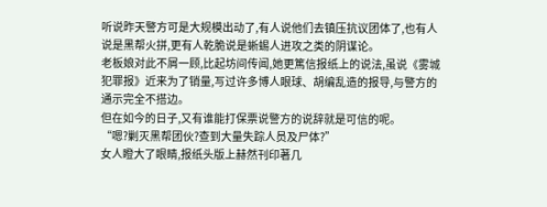听说昨天警方可是大规模出动了,有人说他们去镇压抗议团体了,也有人说是黑帮火拼,更有人乾脆说是蜥蜴人进攻之类的阴谋论。
老板娘对此不屑一顾,比起坊间传闻,她更篤信报纸上的说法,虽说《雾城犯罪报》近来为了销量,写过许多博人眼球、胡编乱造的报导,与警方的通示完全不搭边。
但在如今的日子,又有谁能打保票说警方的说辞就是可信的呢。
“嗯?剿灭黑帮团伙?查到大量失踪人员及尸体?”
女人瞪大了眼睛,报纸头版上赫然刊印著几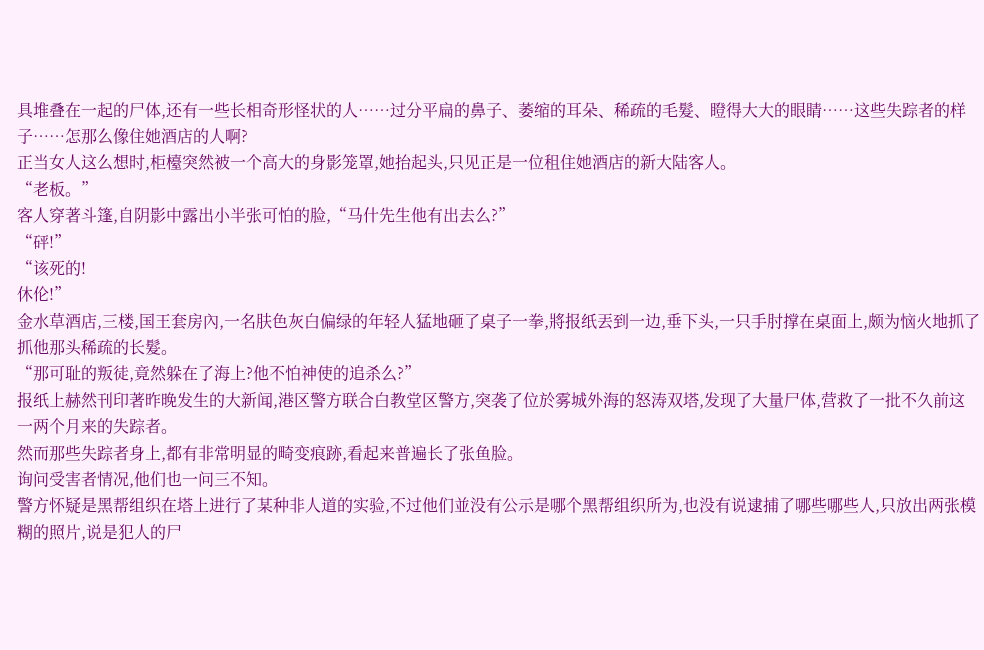具堆叠在一起的尸体,还有一些长相奇形怪状的人……过分平扁的鼻子、萎缩的耳朵、稀疏的毛髮、瞪得大大的眼睛……这些失踪者的样子……怎那么像住她酒店的人啊?
正当女人这么想时,柜檯突然被一个高大的身影笼罩,她抬起头,只见正是一位租住她酒店的新大陆客人。
“老板。”
客人穿著斗篷,自阴影中露出小半张可怕的脸,“马什先生他有出去么?”
“砰!”
“该死的!
休伦!”
金水草酒店,三楼,国王套房內,一名肤色灰白偏绿的年轻人猛地砸了桌子一拳,將报纸丟到一边,垂下头,一只手肘撑在桌面上,颇为恼火地抓了抓他那头稀疏的长髮。
“那可耻的叛徒,竟然躲在了海上?他不怕神使的追杀么?”
报纸上赫然刊印著昨晚发生的大新闻,港区警方联合白教堂区警方,突袭了位於雾城外海的怒涛双塔,发现了大量尸体,营救了一批不久前这一两个月来的失踪者。
然而那些失踪者身上,都有非常明显的畸变痕跡,看起来普遍长了张鱼脸。
询问受害者情况,他们也一问三不知。
警方怀疑是黑帮组织在塔上进行了某种非人道的实验,不过他们並没有公示是哪个黑帮组织所为,也没有说逮捕了哪些哪些人,只放出两张模糊的照片,说是犯人的尸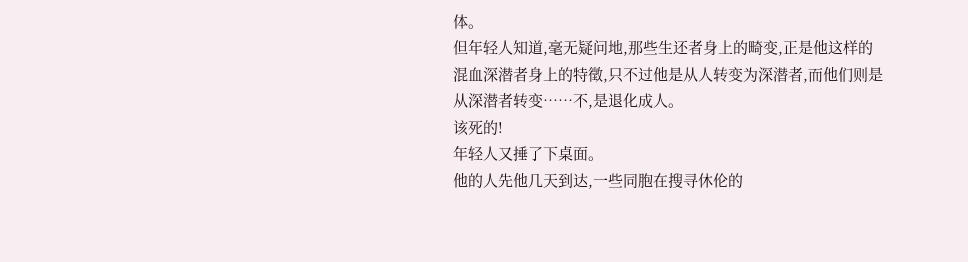体。
但年轻人知道,毫无疑问地,那些生还者身上的畸变,正是他这样的混血深潜者身上的特徵,只不过他是从人转变为深潜者,而他们则是从深潜者转变……不,是退化成人。
该死的!
年轻人又捶了下桌面。
他的人先他几天到达,一些同胞在搜寻休伦的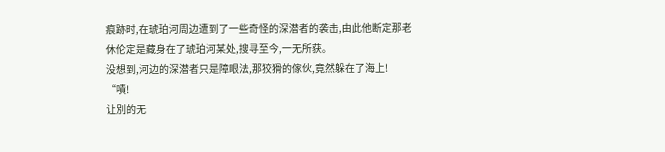痕跡时,在琥珀河周边遭到了一些奇怪的深潜者的袭击,由此他断定那老休伦定是藏身在了琥珀河某处,搜寻至今,一无所获。
没想到,河边的深潜者只是障眼法,那狡猾的傢伙,竟然躲在了海上!
“嘖!
让別的无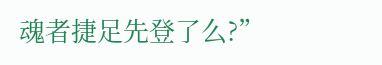魂者捷足先登了么?”